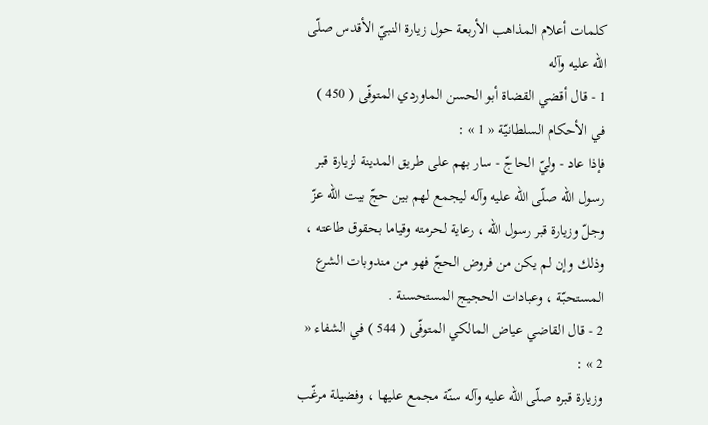كلمات أعلام المذاهب الأربعة حول زيارة النبيّ الأقدس صلّى اللّه عليه وآله
1 - قال أقضي القضاة أبو الحسن الماوردي المتوفّى ( 450 ) في الأحكام السلطانيّة « 1 » :
فإذا عاد - وليّ الحاجّ - سار بهم على طريق المدينة لزيارة قبر رسول اللّه صلّى اللّه عليه وآله ليجمع لهم بين حجّ بيت اللّه عزّ وجلّ وزيارة قبر رسول اللّه ، رعاية لحرمته وقياما بحقوق طاعته ، وذلك وإن لم يكن من فروض الحجّ فهو من مندوبات الشرع المستحبّة ، وعبادات الحجيج المستحسنة .
2 - قال القاضي عياض المالكي المتوفّى ( 544 ) في الشفاء « 2 » :
وزيارة قبره صلّى اللّه عليه وآله سنّة مجمع عليها ، وفضيلة مرغّب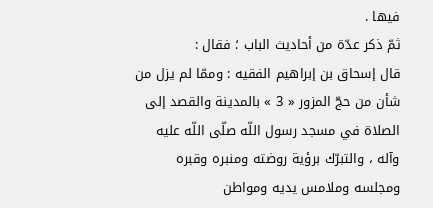فيها .
ثمّ ذكر عدّة من أحاديث الباب ؛ فقال :
قال إسحاق بن إبراهيم الفقيه : وممّا لم يزل من شأن من حجّ المزور « 3 » بالمدينة والقصد إلى الصلاة في مسجد رسول اللّه صلّى اللّه عليه وآله ، والتبرّك برؤية روضته ومنبره وقبره ومجلسه وملامس يديه ومواطن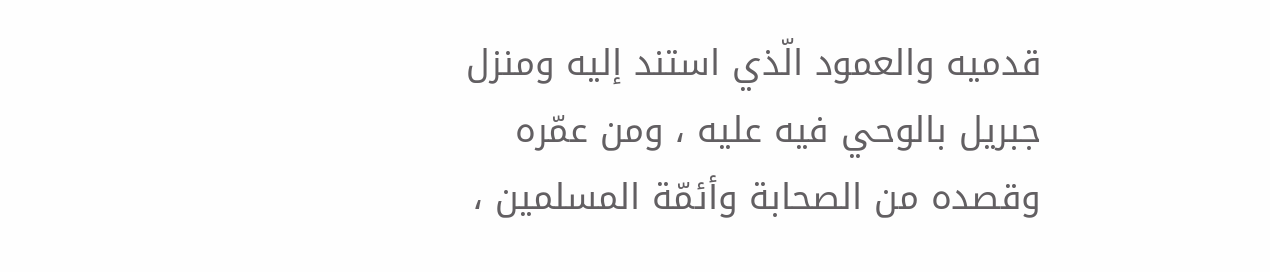قدميه والعمود الّذي استند إليه ومنزل جبريل بالوحي فيه عليه ، ومن عمّره وقصده من الصحابة وأئمّة المسلمين ،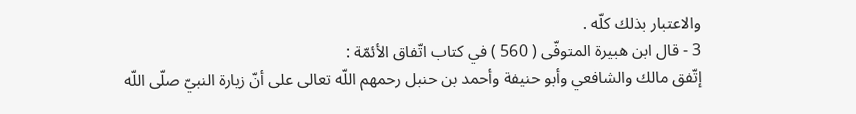والاعتبار بذلك كلّه .
3 - قال ابن هبيرة المتوفّى ( 560 ) في كتاب اتّفاق الأئمّة :
إتّفق مالك والشافعي وأبو حنيفة وأحمد بن حنبل رحمهم اللّه تعالى على أنّ زيارة النبيّ صلّى اللّه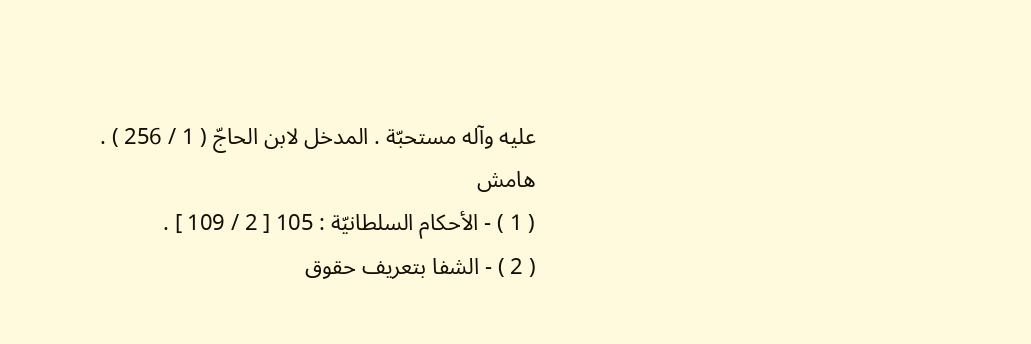عليه وآله مستحبّة . المدخل لابن الحاجّ ( 1 / 256 ) .
هامش
( 1 ) - الأحكام السلطانيّة : 105 [ 2 / 109 ] .
( 2 ) - الشفا بتعريف حقوق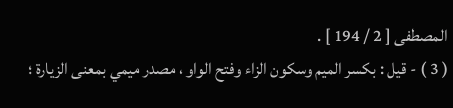المصطفى [ 2 / 194 ] .
( 3 ) - قيل : بكسر الميم وسكون الزاء وفتح الواو ، مصدر ميمي بمعنى الزيارة ؛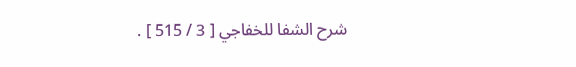شرح الشفا للخفاجي [ 3 / 515 ] .